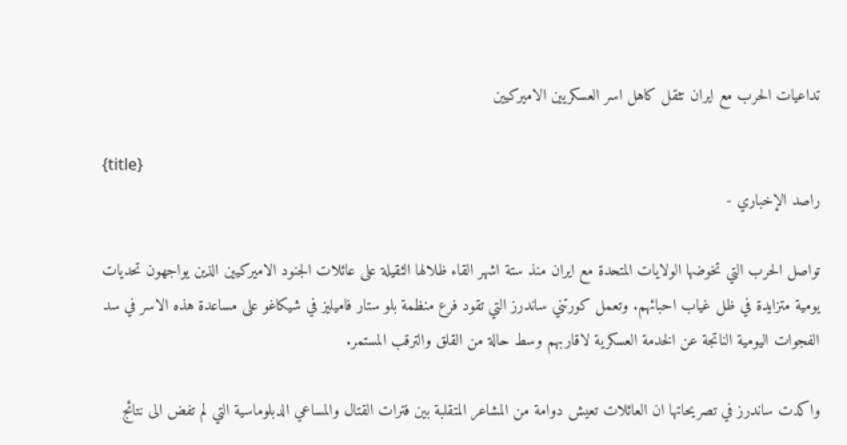تداعيات الحرب مع ايران تثقل كاهل اسر العسكريين الاميركيين

{title}
راصد الإخباري -

تواصل الحرب التي تخوضها الولايات المتحدة مع ايران منذ ستة اشهر القاء ظلالها الثقيلة على عائلات الجنود الاميركيين الذين يواجهون تحديات يومية متزايدة في ظل غياب احبائهم. وتعمل كورتني ساندرز التي تقود فرع منظمة بلو ستار فاميليز في شيكاغو على مساعدة هذه الاسر في سد الفجوات اليومية الناتجة عن الخدمة العسكرية لاقاربهم وسط حالة من القلق والترقب المستمر.

واكدت ساندرز في تصريحاتها ان العائلات تعيش دوامة من المشاعر المتقلبة بين فترات القتال والمساعي الدبلوماسية التي لم تفض الى نتائج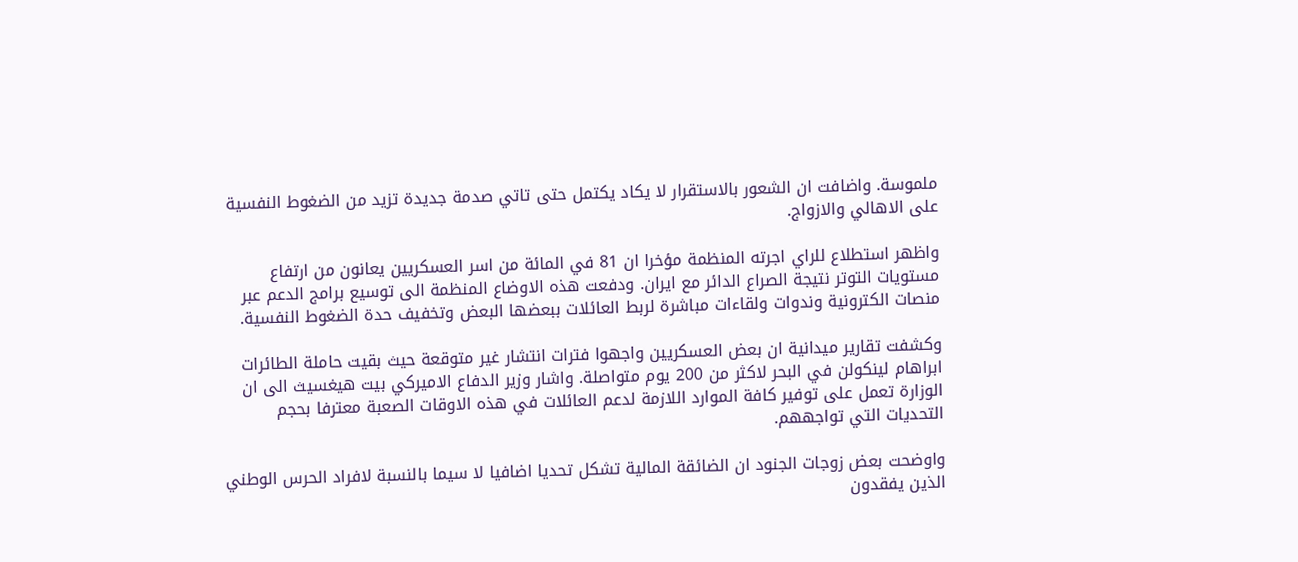ملموسة. واضافت ان الشعور بالاستقرار لا يكاد يكتمل حتى تاتي صدمة جديدة تزيد من الضغوط النفسية على الاهالي والازواج.

واظهر استطلاع للراي اجرته المنظمة مؤخرا ان 81 في المائة من اسر العسكريين يعانون من ارتفاع مستويات التوتر نتيجة الصراع الدائر مع ايران. ودفعت هذه الاوضاع المنظمة الى توسيع برامج الدعم عبر منصات الكترونية وندوات ولقاءات مباشرة لربط العائلات ببعضها البعض وتخفيف حدة الضغوط النفسية.

وكشفت تقارير ميدانية ان بعض العسكريين واجهوا فترات انتشار غير متوقعة حيث بقيت حاملة الطائرات ابراهام لينكولن في البحر لاكثر من 200 يوم متواصلة. واشار وزير الدفاع الاميركي بيت هيغسيث الى ان الوزارة تعمل على توفير كافة الموارد اللازمة لدعم العائلات في هذه الاوقات الصعبة معترفا بحجم التحديات التي تواجههم.

واوضحت بعض زوجات الجنود ان الضائقة المالية تشكل تحديا اضافيا لا سيما بالنسبة لافراد الحرس الوطني الذين يفقدون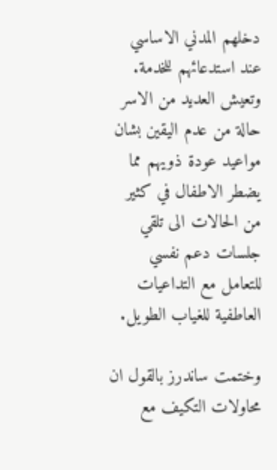دخلهم المدني الاساسي عند استدعائهم للخدمة. وتعيش العديد من الاسر حالة من عدم اليقين بشان مواعيد عودة ذويهم مما يضطر الاطفال في كثير من الحالات الى تلقي جلسات دعم نفسي للتعامل مع التداعيات العاطفية للغياب الطويل.

وختمت ساندرز بالقول ان محاولات التكيف مع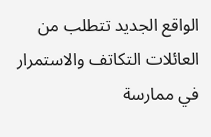الواقع الجديد تتطلب من العائلات التكاتف والاستمرار في ممارسة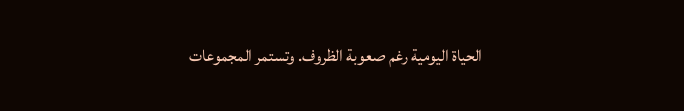الحياة اليومية رغم صعوبة الظروف. وتستمر المجموعات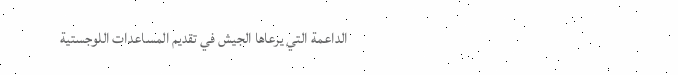الداعمة التي يرعاها الجيش في تقديم المساعدات اللوجستية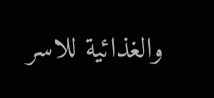والغذائية للاسر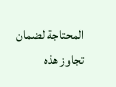المحتاجة لضمان تجاوز هذه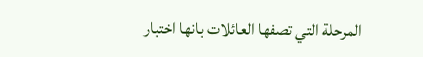المرحلة التي تصفها العائلات بانها اختبار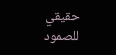حقيقي للصمود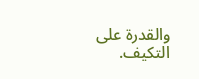والقدرة على التكيف.